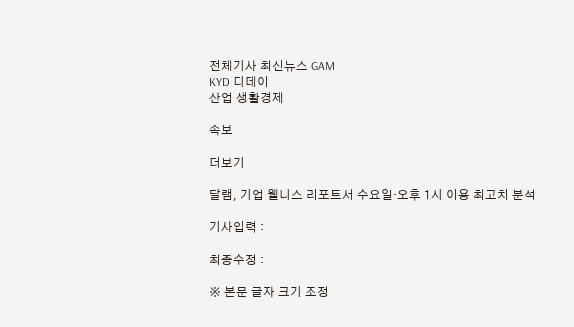전체기사 최신뉴스 GAM
KYD 디데이
산업 생활경제

속보

더보기

달램, 기업 웰니스 리포트서 수요일·오후 1시 이용 최고치 분석

기사입력 :

최종수정 :

※ 본문 글자 크기 조정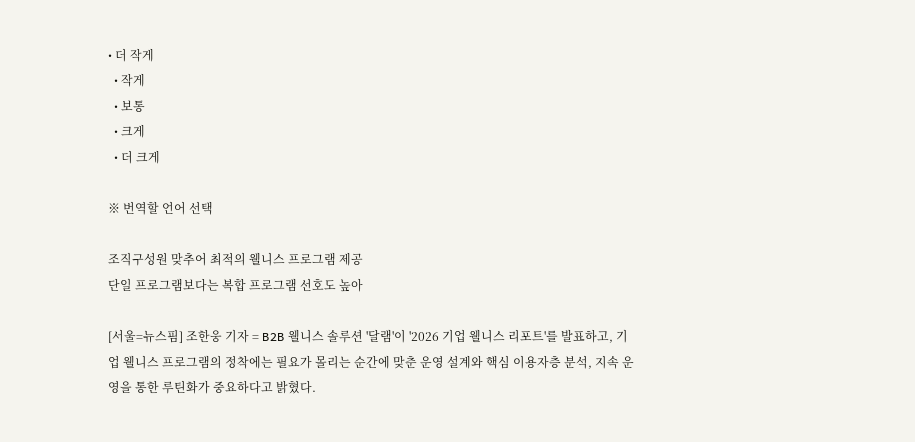• 더 작게
  • 작게
  • 보통
  • 크게
  • 더 크게

※ 번역할 언어 선택

조직구성원 맞추어 최적의 웰니스 프로그램 제공
단일 프로그램보다는 복합 프로그램 선호도 높아

[서울=뉴스핌] 조한웅 기자 = B2B 웰니스 솔루션 '달램'이 '2026 기업 웰니스 리포트'를 발표하고, 기업 웰니스 프로그램의 정착에는 필요가 몰리는 순간에 맞춘 운영 설계와 핵심 이용자층 분석, 지속 운영을 통한 루틴화가 중요하다고 밝혔다.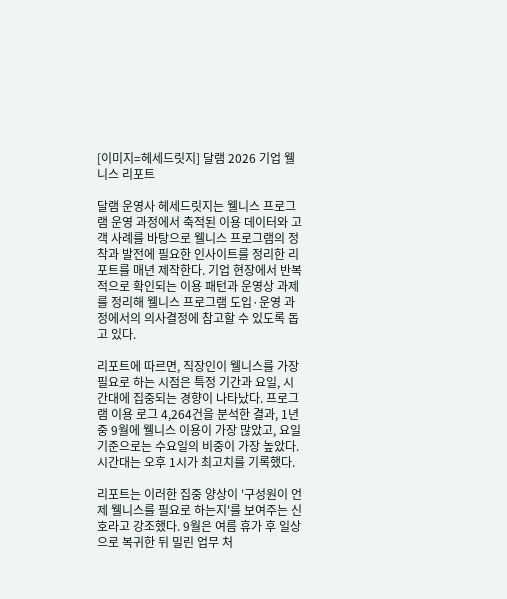[이미지=헤세드릿지] 달램 2026 기업 웰니스 리포트

달램 운영사 헤세드릿지는 웰니스 프로그램 운영 과정에서 축적된 이용 데이터와 고객 사례를 바탕으로 웰니스 프로그램의 정착과 발전에 필요한 인사이트를 정리한 리포트를 매년 제작한다. 기업 현장에서 반복적으로 확인되는 이용 패턴과 운영상 과제를 정리해 웰니스 프로그램 도입·운영 과정에서의 의사결정에 참고할 수 있도록 돕고 있다.

리포트에 따르면, 직장인이 웰니스를 가장 필요로 하는 시점은 특정 기간과 요일, 시간대에 집중되는 경향이 나타났다. 프로그램 이용 로그 4,264건을 분석한 결과, 1년 중 9월에 웰니스 이용이 가장 많았고, 요일 기준으로는 수요일의 비중이 가장 높았다. 시간대는 오후 1시가 최고치를 기록했다.

리포트는 이러한 집중 양상이 '구성원이 언제 웰니스를 필요로 하는지'를 보여주는 신호라고 강조했다. 9월은 여름 휴가 후 일상으로 복귀한 뒤 밀린 업무 처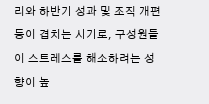리와 하반기 성과 및 조직 개편 등이 겹치는 시기로, 구성원들이 스트레스를 해소하려는 성향이 높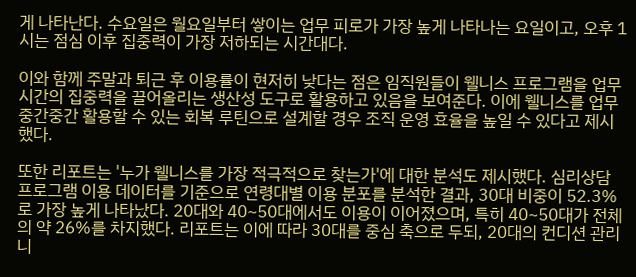게 나타난다. 수요일은 월요일부터 쌓이는 업무 피로가 가장 높게 나타나는 요일이고, 오후 1시는 점심 이후 집중력이 가장 저하되는 시간대다.

이와 함께 주말과 퇴근 후 이용률이 현저히 낮다는 점은 임직원들이 웰니스 프로그램을 업무 시간의 집중력을 끌어올리는 생산성 도구로 활용하고 있음을 보여준다. 이에 웰니스를 업무 중간중간 활용할 수 있는 회복 루틴으로 설계할 경우 조직 운영 효율을 높일 수 있다고 제시했다.

또한 리포트는 '누가 웰니스를 가장 적극적으로 찾는가'에 대한 분석도 제시했다. 심리상담 프로그램 이용 데이터를 기준으로 연령대별 이용 분포를 분석한 결과, 30대 비중이 52.3%로 가장 높게 나타났다. 20대와 40~50대에서도 이용이 이어졌으며, 특히 40~50대가 전체의 약 26%를 차지했다. 리포트는 이에 따라 30대를 중심 축으로 두되, 20대의 컨디션 관리 니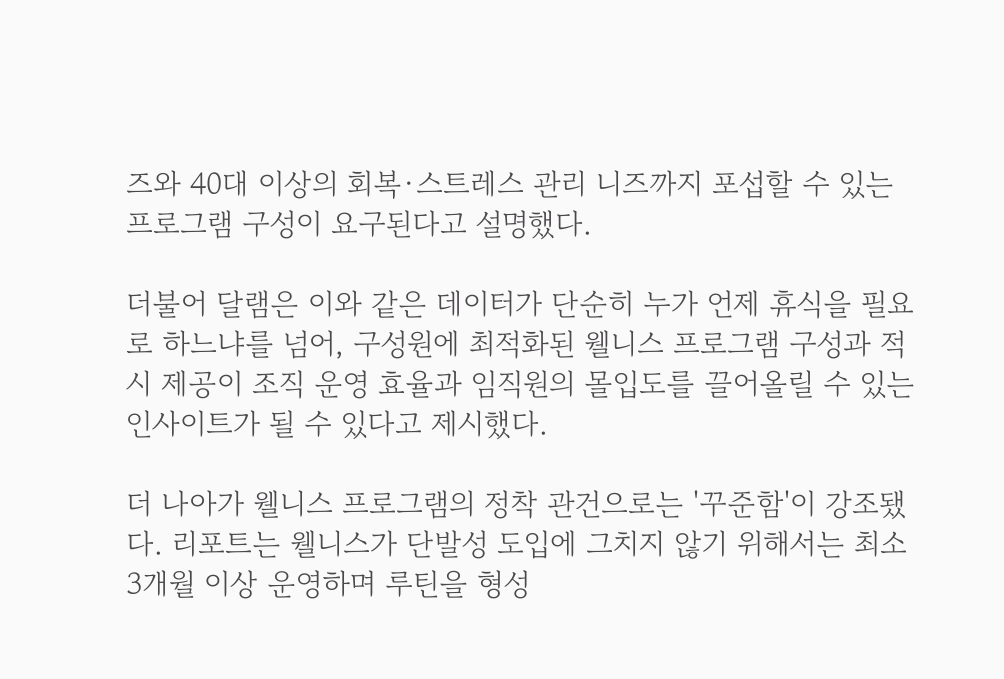즈와 40대 이상의 회복·스트레스 관리 니즈까지 포섭할 수 있는 프로그램 구성이 요구된다고 설명했다.

더불어 달램은 이와 같은 데이터가 단순히 누가 언제 휴식을 필요로 하느냐를 넘어, 구성원에 최적화된 웰니스 프로그램 구성과 적시 제공이 조직 운영 효율과 임직원의 몰입도를 끌어올릴 수 있는 인사이트가 될 수 있다고 제시했다.

더 나아가 웰니스 프로그램의 정착 관건으로는 '꾸준함'이 강조됐다. 리포트는 웰니스가 단발성 도입에 그치지 않기 위해서는 최소 3개월 이상 운영하며 루틴을 형성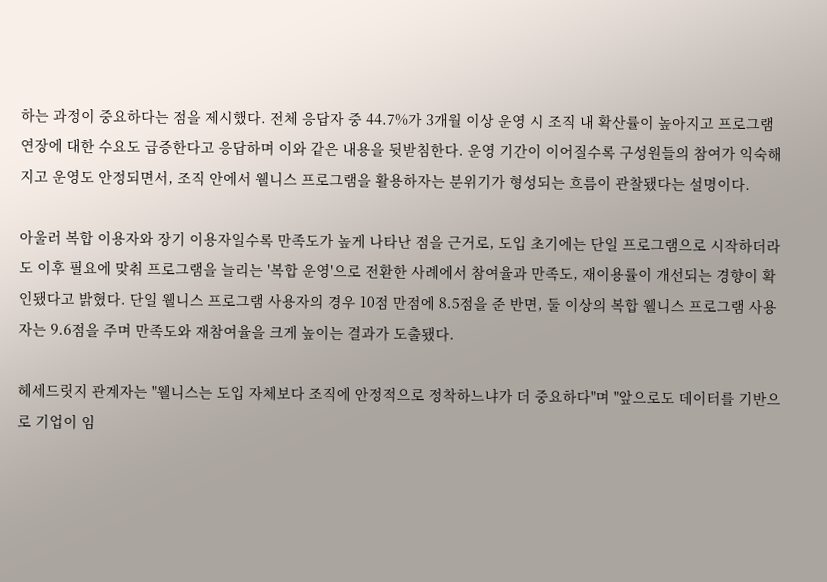하는 과정이 중요하다는 점을 제시했다. 전체 응답자 중 44.7%가 3개월 이상 운영 시 조직 내 확산률이 높아지고 프로그램 연장에 대한 수요도 급증한다고 응답하며 이와 같은 내용을 뒷받침한다. 운영 기간이 이어질수록 구성원들의 참여가 익숙해지고 운영도 안정되면서, 조직 안에서 웰니스 프로그램을 활용하자는 분위기가 형성되는 흐름이 관찰됐다는 설명이다.

아울러 복합 이용자와 장기 이용자일수록 만족도가 높게 나타난 점을 근거로, 도입 초기에는 단일 프로그램으로 시작하더라도 이후 필요에 맞춰 프로그램을 늘리는 '복합 운영'으로 전환한 사례에서 참여율과 만족도, 재이용률이 개선되는 경향이 확인됐다고 밝혔다. 단일 웰니스 프로그램 사용자의 경우 10점 만점에 8.5점을 준 반면, 둘 이상의 복합 웰니스 프로그램 사용자는 9.6점을 주며 만족도와 재참여율을 크게 높이는 결과가 도출됐다.

헤세드릿지 관계자는 "웰니스는 도입 자체보다 조직에 안정적으로 정착하느냐가 더 중요하다"며 "앞으로도 데이터를 기반으로 기업이 임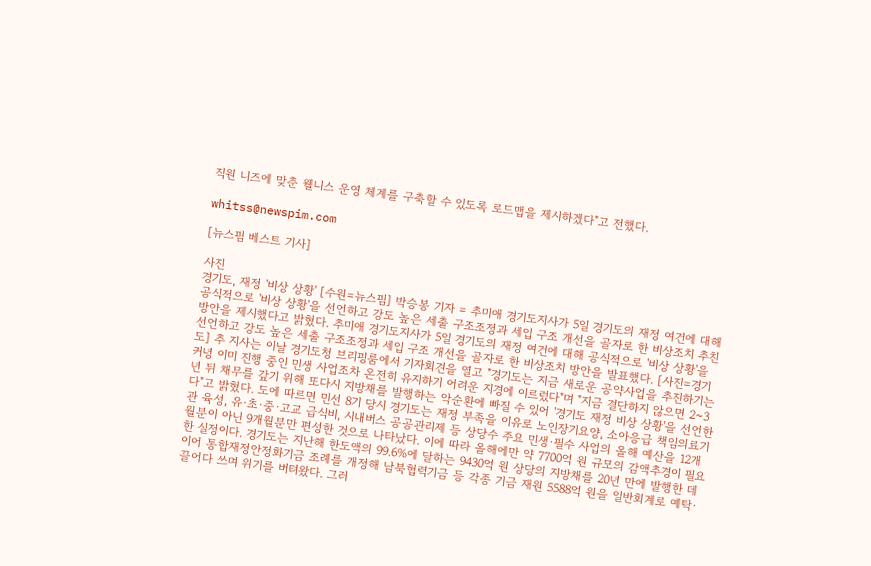직원 니즈에 맞춘 웰니스 운영 체계를 구축할 수 있도록 로드맵을 제시하겠다"고 전했다.

whitss@newspim.com

[뉴스핌 베스트 기사]

사진
경기도, 재정 '비상 상황' [수원=뉴스핌] 박승봉 기자 = 추미애 경기도지사가 5일 경기도의 재정 여건에 대해 공식적으로 '비상 상황'을 선언하고 강도 높은 세출 구조조정과 세입 구조 개선을 골자로 한 비상조치 추친 방안을 제시했다고 밝혔다. 추미애 경기도지사가 5일 경기도의 재정 여건에 대해 공식적으로 '비상 상황'을 선언하고 강도 높은 세출 구조조정과 세입 구조 개선을 골자로 한 비상조치 방안을 발표했다. [사진=경기도] 추 지사는 이날 경기도청 브리핑룸에서 기자회견을 열고 "경기도는 지금 새로운 공약사업을 추진하기는커녕 이미 진행 중인 민생 사업조차 온전히 유지하기 어려운 지경에 이르렀다"며 "지금 결단하지 않으면 2~3년 뒤 채무를 갚기 위해 또다시 지방채를 발행하는 악순환에 빠질 수 있어 '경기도 재정 비상 상황'을 선언한다"고 밝혔다. 도에 따르면 민선 8기 당시 경기도는 재정 부족을 이유로 노인장기요양, 소아응급 책임의료기관 육성, 유·초·중·고교 급식비, 시내버스 공공관리제 등 상당수 주요 민생·필수 사업의 올해 예산을 12개월분이 아닌 9개월분만 편성한 것으로 나타났다. 이에 따라 올해에만 약 7700억 원 규모의 감액추경이 필요한 실정이다. 경기도는 지난해 한도액의 99.6%에 달하는 9430억 원 상당의 지방채를 20년 만에 발행한 데 이어 통합재정안정화기금 조례를 개정해 남북협력기금 등 각종 기금 재원 5588억 원을 일반회계로 예탁·끌어다 쓰며 위기를 버텨왔다. 그러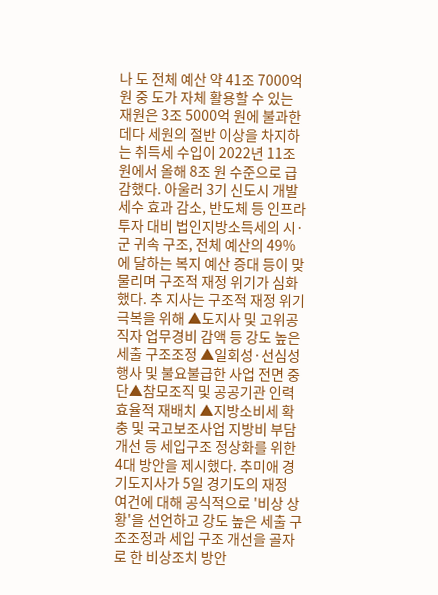나 도 전체 예산 약 41조 7000억 원 중 도가 자체 활용할 수 있는 재원은 3조 5000억 원에 불과한 데다 세원의 절반 이상을 차지하는 취득세 수입이 2022년 11조 원에서 올해 8조 원 수준으로 급감했다. 아울러 3기 신도시 개발 세수 효과 감소, 반도체 등 인프라 투자 대비 법인지방소득세의 시·군 귀속 구조, 전체 예산의 49%에 달하는 복지 예산 증대 등이 맞물리며 구조적 재정 위기가 심화했다. 추 지사는 구조적 재정 위기 극복을 위해 ▲도지사 및 고위공직자 업무경비 감액 등 강도 높은 세출 구조조정 ▲일회성·선심성 행사 및 불요불급한 사업 전면 중단▲참모조직 및 공공기관 인력 효율적 재배치 ▲지방소비세 확충 및 국고보조사업 지방비 부담 개선 등 세입구조 정상화를 위한 4대 방안을 제시했다. 추미애 경기도지사가 5일 경기도의 재정 여건에 대해 공식적으로 '비상 상황'을 선언하고 강도 높은 세출 구조조정과 세입 구조 개선을 골자로 한 비상조치 방안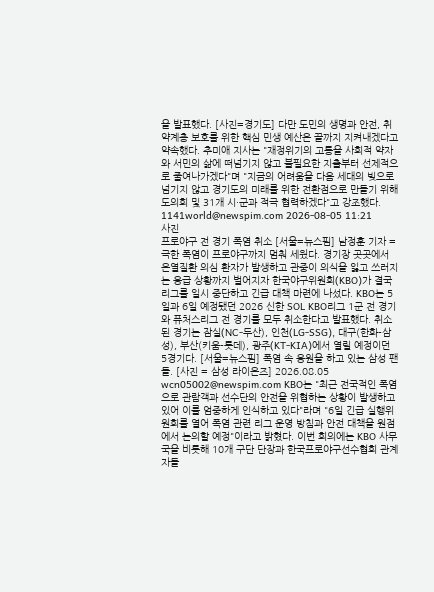을 발표했다. [사진=경기도] 다만 도민의 생명과 안전, 취약계층 보호를 위한 핵심 민생 예산은 끝까지 지켜내겠다고 약속했다. 추미애 지사는 "재정위기의 고통을 사회적 약자와 서민의 삶에 떠넘기지 않고 불필요한 지출부터 선제적으로 줄여나가겠다"며 "지금의 어려움을 다음 세대의 빚으로 넘기지 않고 경기도의 미래를 위한 전환점으로 만들기 위해 도의회 및 31개 시·군과 적극 협력하겠다"고 강조했다. 1141world@newspim.com 2026-08-05 11:21
사진
프로야구 전 경기 폭염 취소 [서울=뉴스핌] 남정훈 기자 = 극한 폭염이 프로야구까지 멈춰 세웠다. 경기장 곳곳에서 온열질환 의심 환자가 발생하고 관중이 의식을 잃고 쓰러지는 응급 상황까지 벌어지자 한국야구위원회(KBO)가 결국 리그를 일시 중단하고 긴급 대책 마련에 나섰다. KBO는 5일과 6일 예정됐던 2026 신한 SOL KBO리그 1군 전 경기와 퓨처스리그 전 경기를 모두 취소한다고 발표했다. 취소된 경기는 잠실(NC-두산), 인천(LG-SSG), 대구(한화-삼성), 부산(키움-롯데), 광주(KT-KIA)에서 열릴 예정이던 5경기다. [서울=뉴스핌] 폭염 속 응원을 하고 있는 삼성 팬들. [사진 = 삼성 라이온즈] 2026.08.05 wcn05002@newspim.com KBO는 "최근 전국적인 폭염으로 관람객과 선수단의 안전을 위협하는 상황이 발생하고 있어 이를 엄중하게 인식하고 있다"라며 "6일 긴급 실행위원회를 열어 폭염 관련 리그 운영 방침과 안전 대책을 원점에서 논의할 예정"이라고 밝혔다. 이번 회의에는 KBO 사무국을 비롯해 10개 구단 단장과 한국프로야구선수협회 관계자들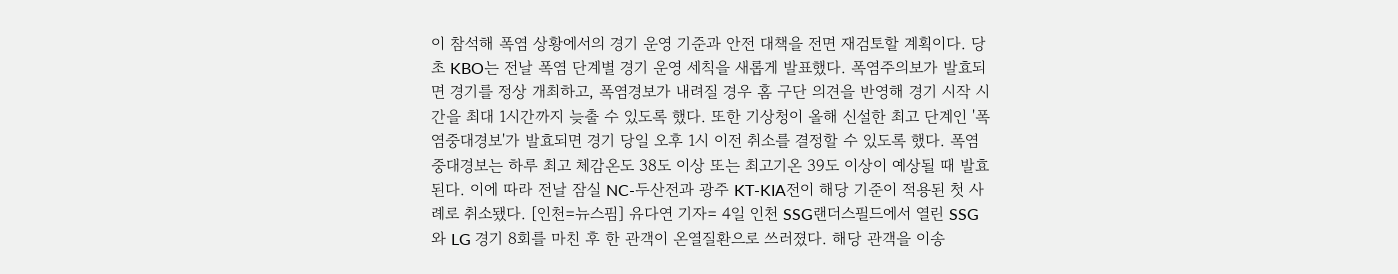이 참석해 폭염 상황에서의 경기 운영 기준과 안전 대책을 전면 재검토할 계획이다. 당초 KBO는 전날 폭염 단계별 경기 운영 세칙을 새롭게 발표했다. 폭염주의보가 발효되면 경기를 정상 개최하고, 폭염경보가 내려질 경우 홈 구단 의견을 반영해 경기 시작 시간을 최대 1시간까지 늦출 수 있도록 했다. 또한 기상청이 올해 신설한 최고 단계인 '폭염중대경보'가 발효되면 경기 당일 오후 1시 이전 취소를 결정할 수 있도록 했다. 폭염중대경보는 하루 최고 체감온도 38도 이상 또는 최고기온 39도 이상이 예상될 때 발효된다. 이에 따라 전날 잠실 NC-두산전과 광주 KT-KIA전이 해당 기준이 적용된 첫 사례로 취소됐다. [인천=뉴스핌] 유다연 기자= 4일 인천 SSG랜더스필드에서 열린 SSG와 LG 경기 8회를 마친 후 한 관객이 온열질환으로 쓰러졌다. 해당 관객을 이송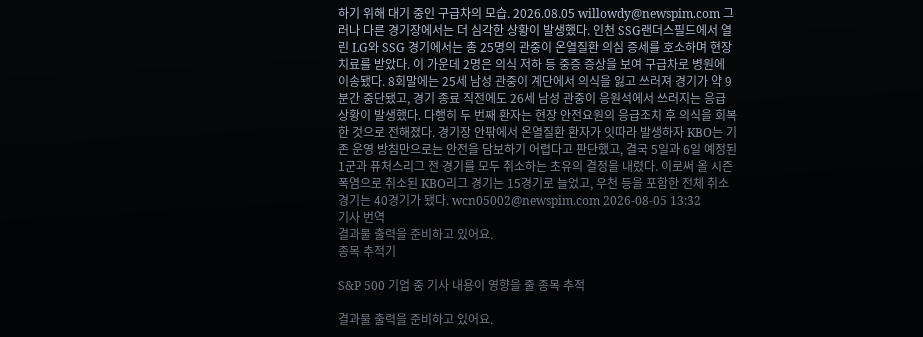하기 위해 대기 중인 구급차의 모습. 2026.08.05 willowdy@newspim.com 그러나 다른 경기장에서는 더 심각한 상황이 발생했다. 인천 SSG랜더스필드에서 열린 LG와 SSG 경기에서는 총 25명의 관중이 온열질환 의심 증세를 호소하며 현장 치료를 받았다. 이 가운데 2명은 의식 저하 등 중증 증상을 보여 구급차로 병원에 이송됐다. 8회말에는 25세 남성 관중이 계단에서 의식을 잃고 쓰러져 경기가 약 9분간 중단됐고, 경기 종료 직전에도 26세 남성 관중이 응원석에서 쓰러지는 응급 상황이 발생했다. 다행히 두 번째 환자는 현장 안전요원의 응급조치 후 의식을 회복한 것으로 전해졌다. 경기장 안팎에서 온열질환 환자가 잇따라 발생하자 KBO는 기존 운영 방침만으로는 안전을 담보하기 어렵다고 판단했고, 결국 5일과 6일 예정된 1군과 퓨처스리그 전 경기를 모두 취소하는 초유의 결정을 내렸다. 이로써 올 시즌 폭염으로 취소된 KBO리그 경기는 15경기로 늘었고, 우천 등을 포함한 전체 취소 경기는 40경기가 됐다. wcn05002@newspim.com 2026-08-05 13:32
기사 번역
결과물 출력을 준비하고 있어요.
종목 추적기

S&P 500 기업 중 기사 내용이 영향을 줄 종목 추적

결과물 출력을 준비하고 있어요.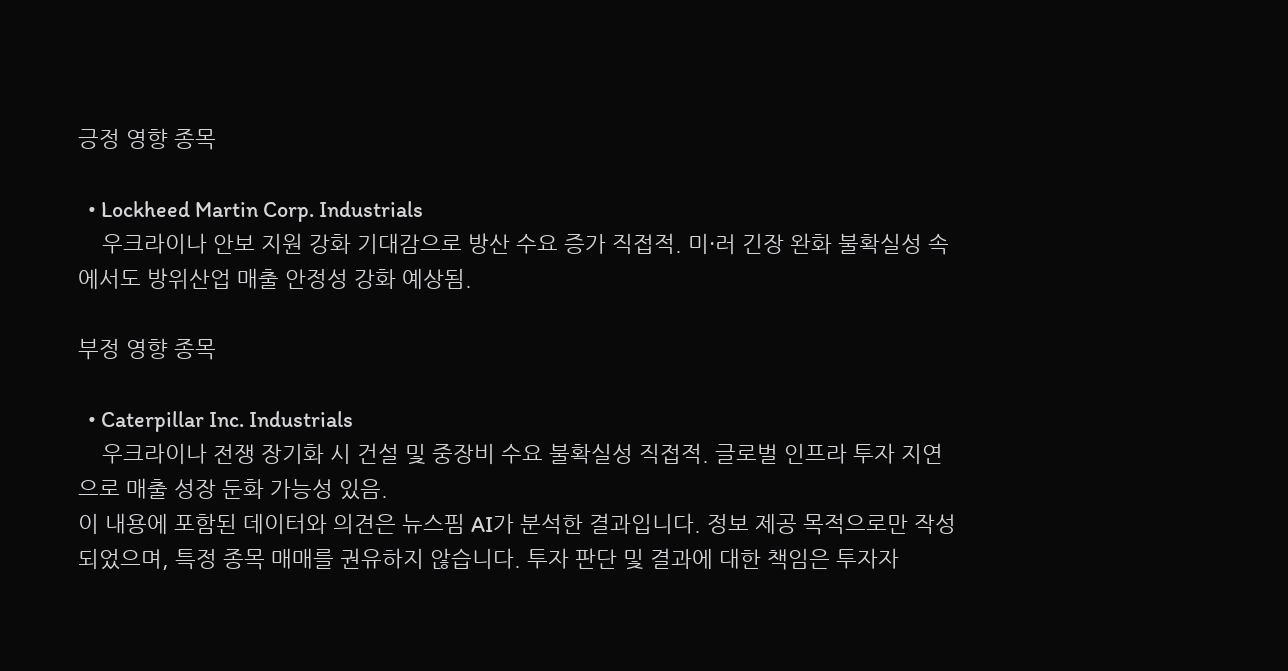긍정 영향 종목

  • Lockheed Martin Corp. Industrials
    우크라이나 안보 지원 강화 기대감으로 방산 수요 증가 직접적. 미·러 긴장 완화 불확실성 속에서도 방위산업 매출 안정성 강화 예상됨.

부정 영향 종목

  • Caterpillar Inc. Industrials
    우크라이나 전쟁 장기화 시 건설 및 중장비 수요 불확실성 직접적. 글로벌 인프라 투자 지연으로 매출 성장 둔화 가능성 있음.
이 내용에 포함된 데이터와 의견은 뉴스핌 AI가 분석한 결과입니다. 정보 제공 목적으로만 작성되었으며, 특정 종목 매매를 권유하지 않습니다. 투자 판단 및 결과에 대한 책임은 투자자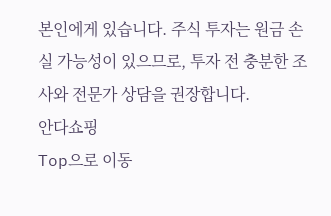본인에게 있습니다. 주식 투자는 원금 손실 가능성이 있으므로, 투자 전 충분한 조사와 전문가 상담을 권장합니다.
안다쇼핑
Top으로 이동